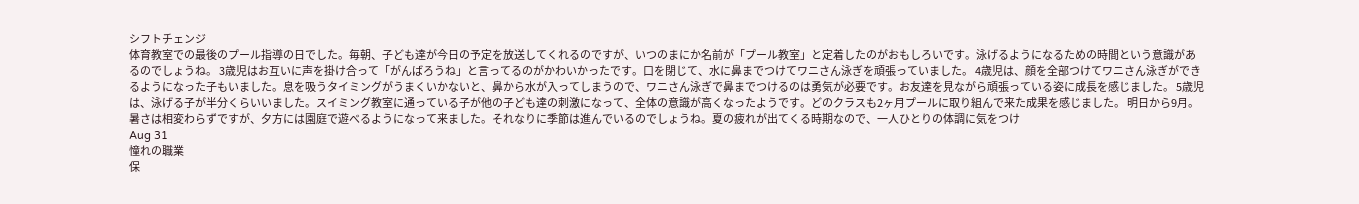シフトチェンジ
体育教室での最後のプール指導の日でした。毎朝、子ども達が今日の予定を放送してくれるのですが、いつのまにか名前が「プール教室」と定着したのがおもしろいです。泳げるようになるための時間という意識があるのでしょうね。 3歳児はお互いに声を掛け合って「がんばろうね」と言ってるのがかわいかったです。口を閉じて、水に鼻までつけてワニさん泳ぎを頑張っていました。 4歳児は、顔を全部つけてワニさん泳ぎができるようになった子もいました。息を吸うタイミングがうまくいかないと、鼻から水が入ってしまうので、ワニさん泳ぎで鼻までつけるのは勇気が必要です。お友達を見ながら頑張っている姿に成長を感じました。 5歳児は、泳げる子が半分くらいいました。スイミング教室に通っている子が他の子ども達の刺激になって、全体の意識が高くなったようです。どのクラスも2ヶ月プールに取り組んで来た成果を感じました。 明日から9月。暑さは相変わらずですが、夕方には園庭で遊べるようになって来ました。それなりに季節は進んでいるのでしょうね。夏の疲れが出てくる時期なので、一人ひとりの体調に気をつけ
Aug 31
憧れの職業
保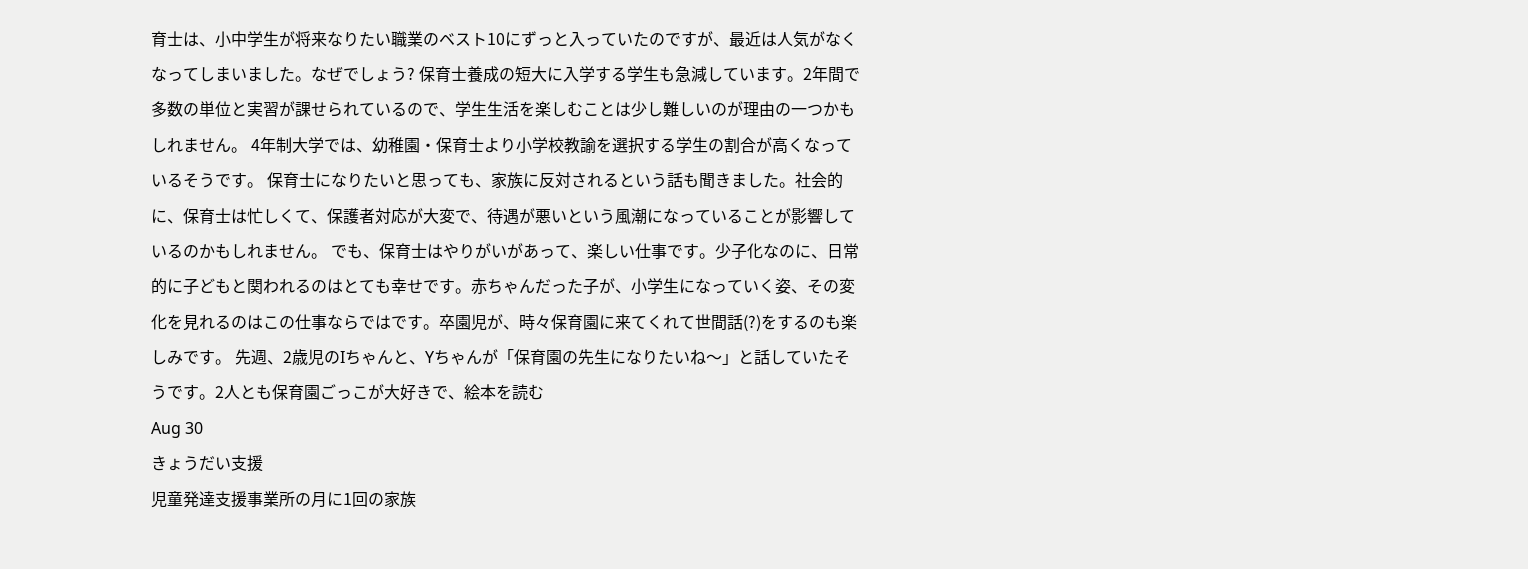育士は、小中学生が将来なりたい職業のベスト10にずっと入っていたのですが、最近は人気がなくなってしまいました。なぜでしょう? 保育士養成の短大に入学する学生も急減しています。2年間で多数の単位と実習が課せられているので、学生生活を楽しむことは少し難しいのが理由の一つかもしれません。 4年制大学では、幼稚園・保育士より小学校教諭を選択する学生の割合が高くなっているそうです。 保育士になりたいと思っても、家族に反対されるという話も聞きました。社会的に、保育士は忙しくて、保護者対応が大変で、待遇が悪いという風潮になっていることが影響しているのかもしれません。 でも、保育士はやりがいがあって、楽しい仕事です。少子化なのに、日常的に子どもと関われるのはとても幸せです。赤ちゃんだった子が、小学生になっていく姿、その変化を見れるのはこの仕事ならではです。卒園児が、時々保育園に来てくれて世間話(?)をするのも楽しみです。 先週、2歳児のIちゃんと、Yちゃんが「保育園の先生になりたいね〜」と話していたそうです。2人とも保育園ごっこが大好きで、絵本を読む
Aug 30
きょうだい支援
児童発達支援事業所の月に1回の家族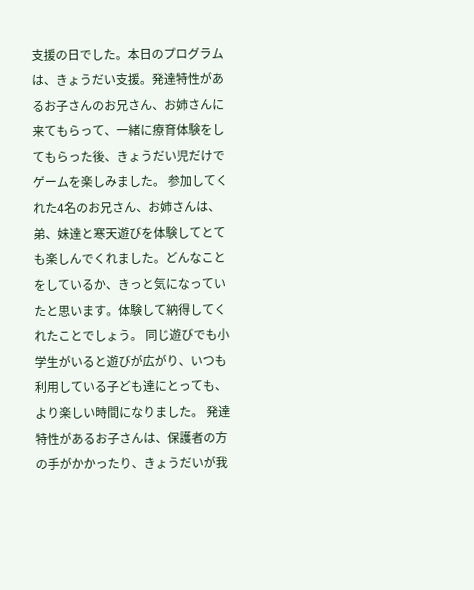支援の日でした。本日のプログラムは、きょうだい支援。発達特性があるお子さんのお兄さん、お姉さんに来てもらって、一緒に療育体験をしてもらった後、きょうだい児だけでゲームを楽しみました。 参加してくれた4名のお兄さん、お姉さんは、弟、妹達と寒天遊びを体験してとても楽しんでくれました。どんなことをしているか、きっと気になっていたと思います。体験して納得してくれたことでしょう。 同じ遊びでも小学生がいると遊びが広がり、いつも利用している子ども達にとっても、より楽しい時間になりました。 発達特性があるお子さんは、保護者の方の手がかかったり、きょうだいが我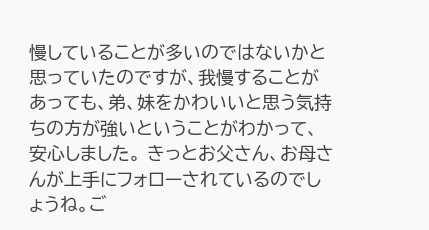慢していることが多いのではないかと思っていたのですが、我慢することがあっても、弟、妹をかわいいと思う気持ちの方が強いということがわかって、安心しました。 きっとお父さん、お母さんが上手にフォローされているのでしょうね。ご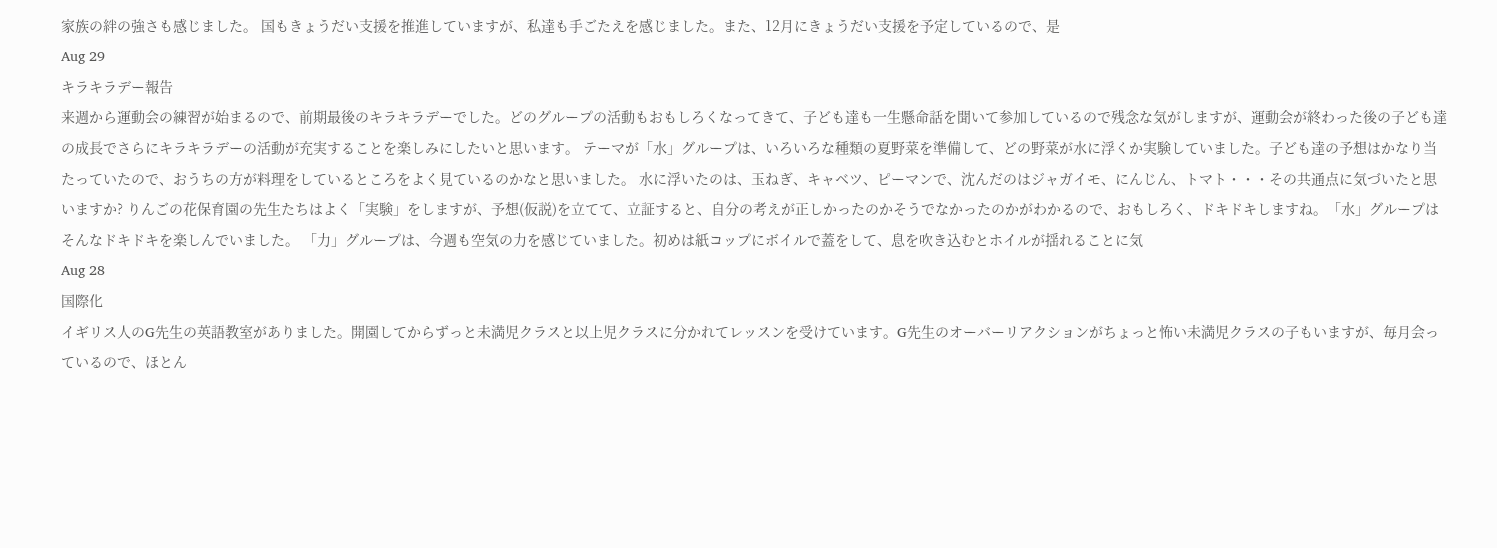家族の絆の強さも感じました。 国もきょうだい支援を推進していますが、私達も手ごたえを感じました。また、12月にきょうだい支援を予定しているので、是
Aug 29
キラキラデー報告
来週から運動会の練習が始まるので、前期最後のキラキラデーでした。どのグループの活動もおもしろくなってきて、子ども達も一生懸命話を聞いて参加しているので残念な気がしますが、運動会が終わった後の子ども達の成長でさらにキラキラデーの活動が充実することを楽しみにしたいと思います。 テーマが「水」グループは、いろいろな種類の夏野菜を準備して、どの野菜が水に浮くか実験していました。子ども達の予想はかなり当たっていたので、おうちの方が料理をしているところをよく見ているのかなと思いました。 水に浮いたのは、玉ねぎ、キャベツ、ピーマンで、沈んだのはジャガイモ、にんじん、トマト・・・その共通点に気づいたと思いますか? りんごの花保育園の先生たちはよく「実験」をしますが、予想(仮説)を立てて、立証すると、自分の考えが正しかったのかそうでなかったのかがわかるので、おもしろく、ドキドキしますね。「水」グループはそんなドキドキを楽しんでいました。 「力」グループは、今週も空気の力を感じていました。初めは紙コップにボイルで蓋をして、息を吹き込むとホイルが揺れることに気
Aug 28
国際化
イギリス人のG先生の英語教室がありました。開園してからずっと未満児クラスと以上児クラスに分かれてレッスンを受けています。G先生のオーバーリアクションがちょっと怖い未満児クラスの子もいますが、毎月会っているので、ほとん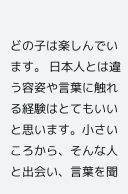どの子は楽しんでいます。 日本人とは違う容姿や言葉に触れる経験はとてもいいと思います。小さいころから、そんな人と出会い、言葉を聞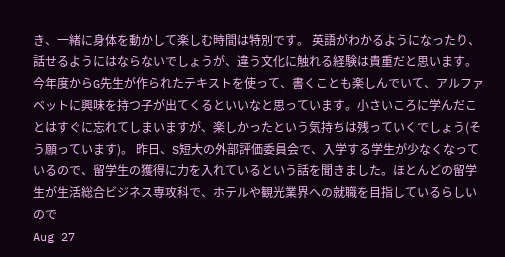き、一緒に身体を動かして楽しむ時間は特別です。 英語がわかるようになったり、話せるようにはならないでしょうが、違う文化に触れる経験は貴重だと思います。 今年度からG先生が作られたテキストを使って、書くことも楽しんでいて、アルファベットに興味を持つ子が出てくるといいなと思っています。小さいころに学んだことはすぐに忘れてしまいますが、楽しかったという気持ちは残っていくでしょう(そう願っています)。 昨日、S短大の外部評価委員会で、入学する学生が少なくなっているので、留学生の獲得に力を入れているという話を聞きました。ほとんどの留学生が生活総合ビジネス専攻科で、ホテルや観光業界への就職を目指しているらしいので
Aug 27